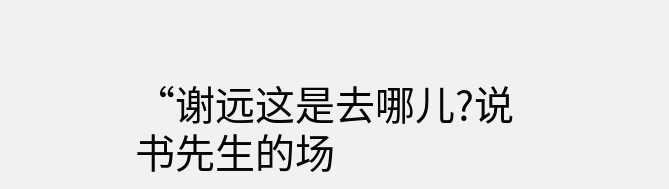“谢远这是去哪儿?说书先生的场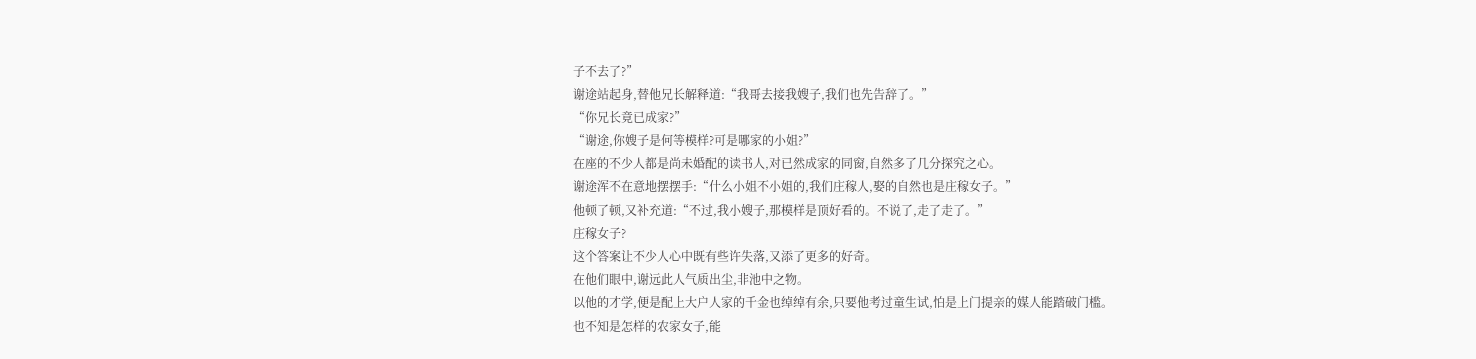子不去了?”
谢途站起身,替他兄长解释道:“我哥去接我嫂子,我们也先告辞了。”
“你兄长竟已成家?”
“谢途,你嫂子是何等模样?可是哪家的小姐?”
在座的不少人都是尚未婚配的读书人,对已然成家的同窗,自然多了几分探究之心。
谢途浑不在意地摆摆手:“什么小姐不小姐的,我们庄稼人,娶的自然也是庄稼女子。”
他顿了顿,又补充道:“不过,我小嫂子,那模样是顶好看的。不说了,走了走了。”
庄稼女子?
这个答案让不少人心中既有些许失落,又添了更多的好奇。
在他们眼中,谢远此人气质出尘,非池中之物。
以他的才学,便是配上大户人家的千金也绰绰有余,只要他考过童生试,怕是上门提亲的媒人能踏破门槛。
也不知是怎样的农家女子,能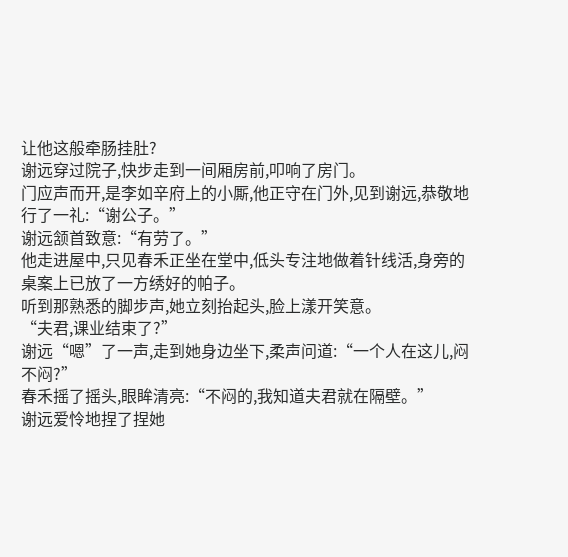让他这般牵肠挂肚?
谢远穿过院子,快步走到一间厢房前,叩响了房门。
门应声而开,是李如辛府上的小厮,他正守在门外,见到谢远,恭敬地行了一礼:“谢公子。”
谢远颔首致意:“有劳了。”
他走进屋中,只见春禾正坐在堂中,低头专注地做着针线活,身旁的桌案上已放了一方绣好的帕子。
听到那熟悉的脚步声,她立刻抬起头,脸上漾开笑意。
“夫君,课业结束了?”
谢远“嗯”了一声,走到她身边坐下,柔声问道:“一个人在这儿,闷不闷?”
春禾摇了摇头,眼眸清亮:“不闷的,我知道夫君就在隔壁。”
谢远爱怜地捏了捏她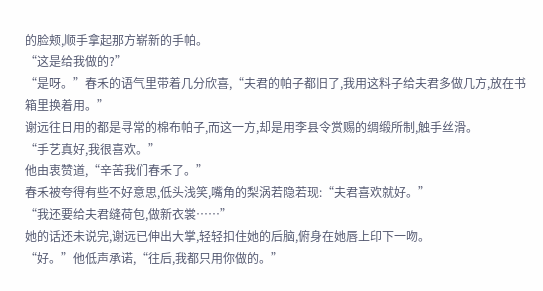的脸颊,顺手拿起那方崭新的手帕。
“这是给我做的?”
“是呀。”春禾的语气里带着几分欣喜,“夫君的帕子都旧了,我用这料子给夫君多做几方,放在书箱里换着用。”
谢远往日用的都是寻常的棉布帕子,而这一方,却是用李县令赏赐的绸缎所制,触手丝滑。
“手艺真好,我很喜欢。”
他由衷赞道,“辛苦我们春禾了。”
春禾被夸得有些不好意思,低头浅笑,嘴角的梨涡若隐若现:“夫君喜欢就好。”
“我还要给夫君缝荷包,做新衣裳……”
她的话还未说完,谢远已伸出大掌,轻轻扣住她的后脑,俯身在她唇上印下一吻。
“好。”他低声承诺,“往后,我都只用你做的。”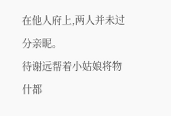在他人府上,两人并未过分亲昵。
待谢远帮着小姑娘将物什都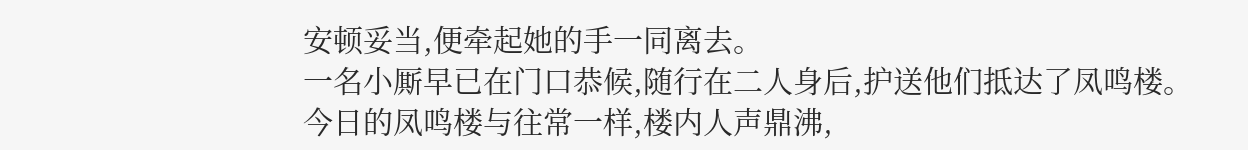安顿妥当,便牵起她的手一同离去。
一名小厮早已在门口恭候,随行在二人身后,护送他们抵达了凤鸣楼。
今日的凤鸣楼与往常一样,楼内人声鼎沸,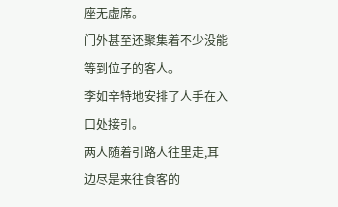座无虚席。
门外甚至还聚集着不少没能等到位子的客人。
李如辛特地安排了人手在入口处接引。
两人随着引路人往里走,耳边尽是来往食客的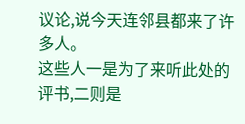议论,说今天连邻县都来了许多人。
这些人一是为了来听此处的评书,二则是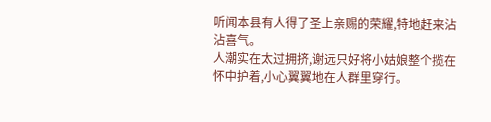听闻本县有人得了圣上亲赐的荣耀,特地赶来沾沾喜气。
人潮实在太过拥挤,谢远只好将小姑娘整个揽在怀中护着,小心翼翼地在人群里穿行。